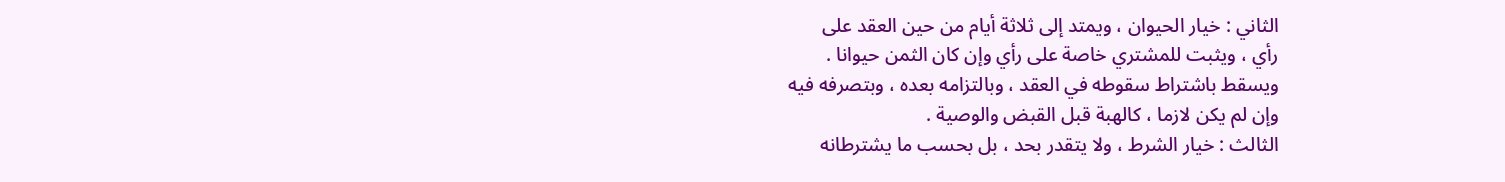الثاني : خيار الحيوان ، ويمتد إلى ثلاثة أيام من حين العقد على
رأي ، ويثبت للمشتري خاصة على رأي وإن كان الثمن حيوانا .
ويسقط باشتراط سقوطه في العقد ، وبالتزامه بعده ، وبتصرفه فيه
وإن لم يكن لازما ، كالهبة قبل القبض والوصية .
الثالث : خيار الشرط ، ولا يتقدر بحد ، بل بحسب ما يشترطانه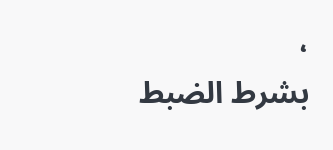،
بشرط الضبط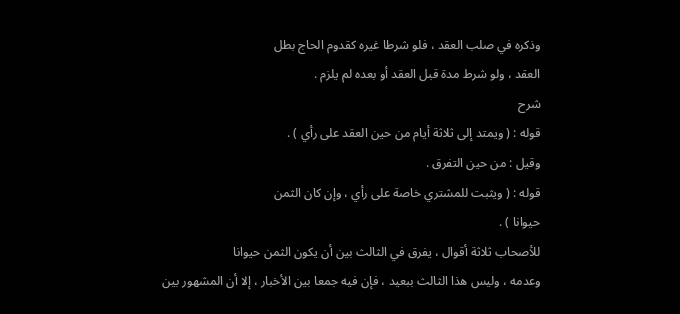وذكره في صلب العقد ، فلو شرطا غيره كقدوم الحاج بطل
العقد ، ولو شرط مدة قبل العقد أو بعده لم يلزم .
شرح
قوله : ( ويمتد إلى ثلاثة أيام من حين العقد على رأي ) .
وقيل : من حين التفرق .
قوله : ( ويثبت للمشتري خاصة على رأي ، وإن كان الثمن
حيوانا ) .
للأصحاب ثلاثة أقوال ، يفرق في الثالث بين أن يكون الثمن حيوانا
وعدمه ، وليس هذا الثالث ببعيد ، فإن فيه جمعا بين الأخبار ، إلا أن المشهور بين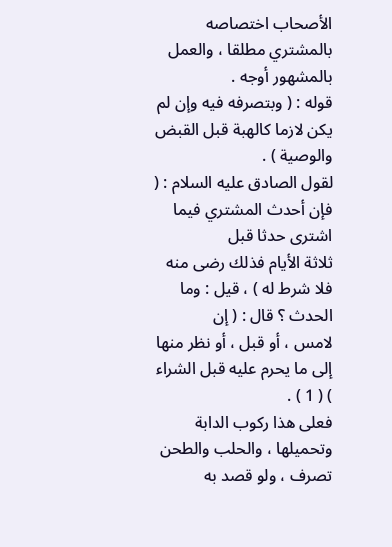الأصحاب اختصاصه بالمشتري مطلقا ، والعمل بالمشهور أوجه .
قوله : ( وبتصرفه فيه وإن لم يكن لازما كالهبة قبل القبض
والوصية ) .
لقول الصادق عليه السلام : ( فإن أحدث المشتري فيما اشترى حدثا قبل
ثلاثة الأيام فذلك رضى منه فلا شرط له ) ، قيل : وما الحدث ؟ قال : ( إن
لامس ، أو قبل ، أو نظر منها إلى ما يحرم عليه قبل الشراء ) ( 1 ) .
فعلى هذا ركوب الدابة وتحميلها ، والحلب والطحن تصرف ، ولو قصد به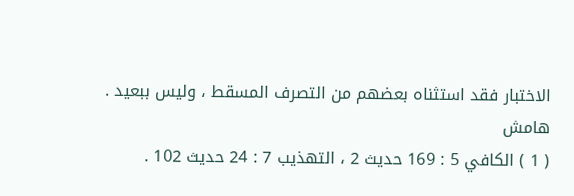الاختبار فقد استثناه بعضهم من التصرف المسقط ، وليس ببعيد .
هامش
( 1 ) الكافي 5 : 169 حديث 2 ، التهذيب 7 : 24 حديث 102 .